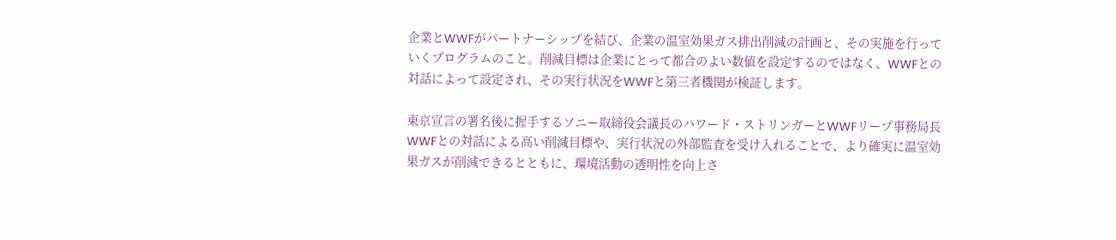企業とWWFがパートナーシップを結び、企業の温室効果ガス排出削減の計画と、その実施を行っていくプログラムのこと。削減目標は企業にとって都合のよい数値を設定するのではなく、WWFとの対話によって設定され、その実行状況をWWFと第三者機関が検証します。

東京宣言の署名後に握手するソニー取締役会議長のハワード・ストリンガーとWWFリープ事務局長
WWFとの対話による高い削減目標や、実行状況の外部監査を受け入れることで、より確実に温室効果ガスが削減できるとともに、環境活動の透明性を向上さ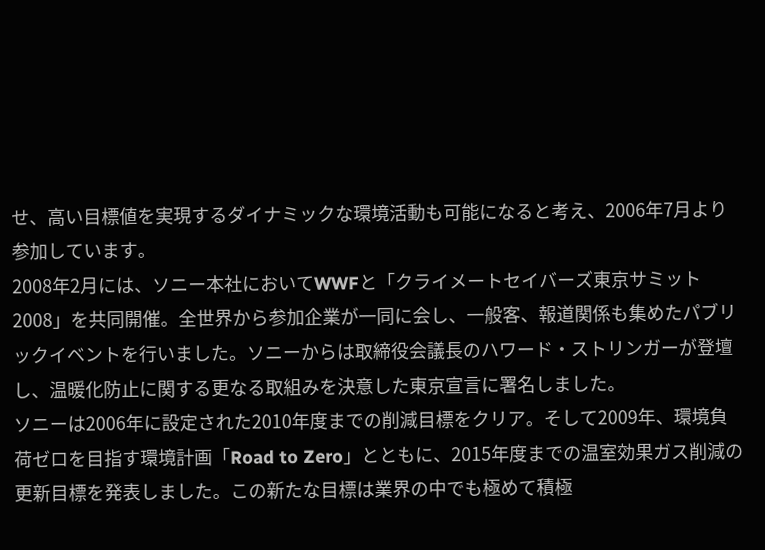せ、高い目標値を実現するダイナミックな環境活動も可能になると考え、2006年7月より参加しています。
2008年2月には、ソニー本社においてWWFと「クライメートセイバーズ東京サミット2008」を共同開催。全世界から参加企業が一同に会し、一般客、報道関係も集めたパブリックイベントを行いました。ソニーからは取締役会議長のハワード・ストリンガーが登壇し、温暖化防止に関する更なる取組みを決意した東京宣言に署名しました。
ソニーは2006年に設定された2010年度までの削減目標をクリア。そして2009年、環境負荷ゼロを目指す環境計画「Road to Zero」とともに、2015年度までの温室効果ガス削減の更新目標を発表しました。この新たな目標は業界の中でも極めて積極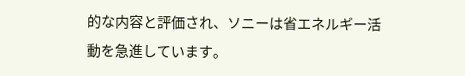的な内容と評価され、ソニーは省エネルギー活動を急進しています。